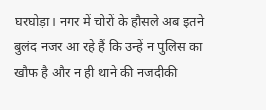घरघोड़ा। नगर में चोरों के हौसले अब इतने बुलंद नजर आ रहे हैं कि उन्हें न पुलिस का खौफ है और न ही थाने की नजदीकी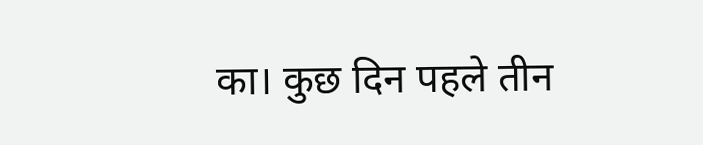का। कुछ दिन पहले तीन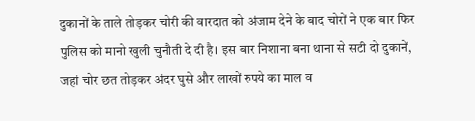दुकानों के ताले तोड़कर चोरी की वारदात को अंजाम देने के बाद चोरों ने एक बार फिर पुलिस को मानो खुली चुनौती दे दी है। इस बार निशाना बना थाना से सटी दो दुकानें, जहां चोर छत तोड़कर अंदर घुसे और लाखों रुपये का माल व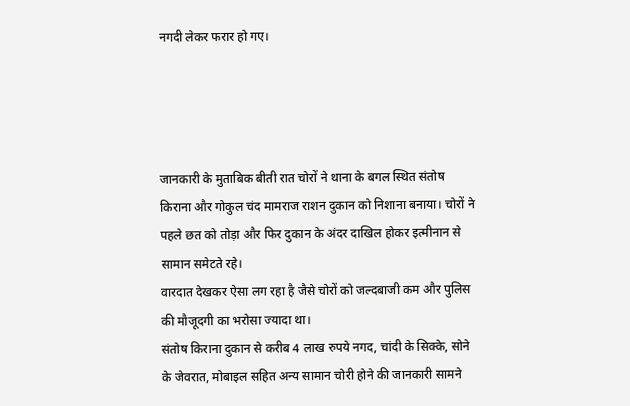नगदी लेकर फरार हो गए।




जानकारी के मुताबिक बीती रात चोरों ने थाना के बगल स्थित संतोष किराना और गोकुल चंद मामराज राशन दुकान को निशाना बनाया। चोरों ने पहले छत को तोड़ा और फिर दुकान के अंदर दाखिल होकर इत्मीनान से सामान समेटते रहे।
वारदात देखकर ऐसा लग रहा है जैसे चोरों को जल्दबाजी कम और पुलिस की मौजूदगी का भरोसा ज्यादा था।
संतोष किराना दुकान से करीब 4 लाख रुपये नगद, चांदी के सिक्के, सोने के जेवरात, मोबाइल सहित अन्य सामान चोरी होने की जानकारी सामने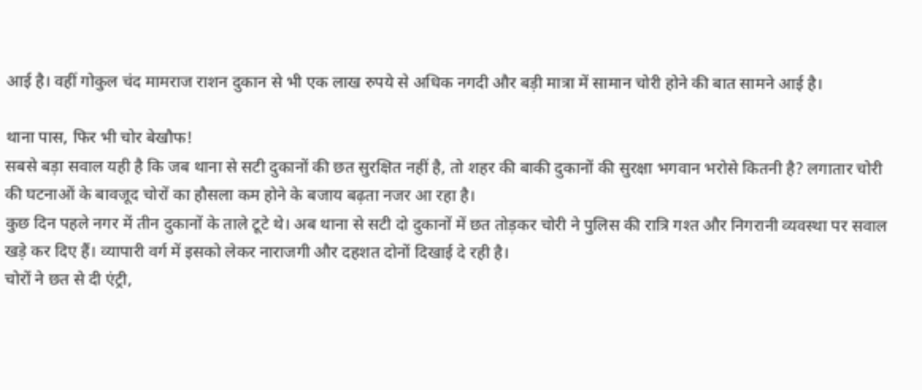आई है। वहीं गोकुल चंद मामराज राशन दुकान से भी एक लाख रुपये से अधिक नगदी और बड़ी मात्रा में सामान चोरी होने की बात सामने आई है।

थाना पास, फिर भी चोर बेखौफ!
सबसे बड़ा सवाल यही है कि जब थाना से सटी दुकानों की छत सुरक्षित नहीं है, तो शहर की बाकी दुकानों की सुरक्षा भगवान भरोसे कितनी है? लगातार चोरी की घटनाओं के बावजूद चोरों का हौसला कम होने के बजाय बढ़ता नजर आ रहा है।
कुछ दिन पहले नगर में तीन दुकानों के ताले टूटे थे। अब थाना से सटी दो दुकानों में छत तोड़कर चोरी ने पुलिस की रात्रि गश्त और निगरानी व्यवस्था पर सवाल खड़े कर दिए हैं। व्यापारी वर्ग में इसको लेकर नाराजगी और दहशत दोनों दिखाई दे रही है।
चोरों ने छत से दी एंट्री,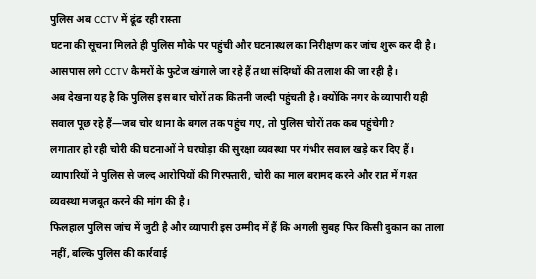पुलिस अब CCTV में ढूंढ रही रास्ता
घटना की सूचना मिलते ही पुलिस मौके पर पहुंची और घटनास्थल का निरीक्षण कर जांच शुरू कर दी है। आसपास लगे CCTV कैमरों के फुटेज खंगाले जा रहे हैं तथा संदिग्धों की तलाश की जा रही है।
अब देखना यह है कि पुलिस इस बार चोरों तक कितनी जल्दी पहुंचती है। क्योंकि नगर के व्यापारी यही सवाल पूछ रहे हैं—जब चोर थाना के बगल तक पहुंच गए, तो पुलिस चोरों तक कब पहुंचेगी?
लगातार हो रही चोरी की घटनाओं ने घरघोड़ा की सुरक्षा व्यवस्था पर गंभीर सवाल खड़े कर दिए हैं। व्यापारियों ने पुलिस से जल्द आरोपियों की गिरफ्तारी, चोरी का माल बरामद करने और रात में गश्त व्यवस्था मजबूत करने की मांग की है।
फिलहाल पुलिस जांच में जुटी है और व्यापारी इस उम्मीद में हैं कि अगली सुबह फिर किसी दुकान का ताला नहीं, बल्कि पुलिस की कार्रवाई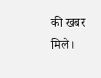की खबर मिले।